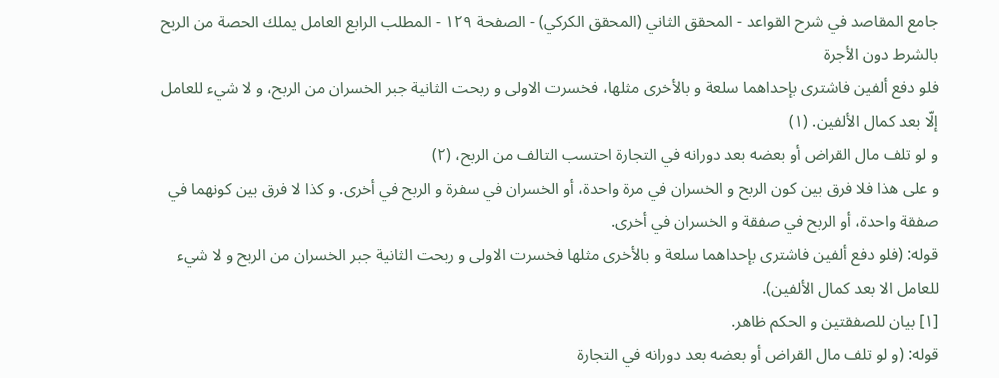جامع المقاصد في شرح القواعد - المحقق الثاني (المحقق الكركي) - الصفحة ١٢٩ - المطلب الرابع العامل يملك الحصة من الربح بالشرط دون الأجرة
فلو دفع ألفين فاشترى بإحداهما سلعة و بالأخرى مثلها، فخسرت الاولى و ربحت الثانية جبر الخسران من الربح، و لا شيء للعامل إلّا بعد كمال الألفين. (١)
و لو تلف مال القراض أو بعضه بعد دورانه في التجارة احتسب التالف من الربح، (٢)
و على هذا فلا فرق بين كون الربح و الخسران في مرة واحدة، أو الخسران في سفرة و الربح في أخرى. و كذا لا فرق بين كونهما في صفقة واحدة، أو الربح في صفقة و الخسران في أخرى.
قوله: (فلو دفع ألفين فاشترى بإحداهما سلعة و بالأخرى مثلها فخسرت الاولى و ربحت الثانية جبر الخسران من الربح و لا شيء للعامل الا بعد كمال الألفين).
[١] بيان للصفقتين و الحكم ظاهر.
قوله: (و لو تلف مال القراض أو بعضه بعد دورانه في التجارة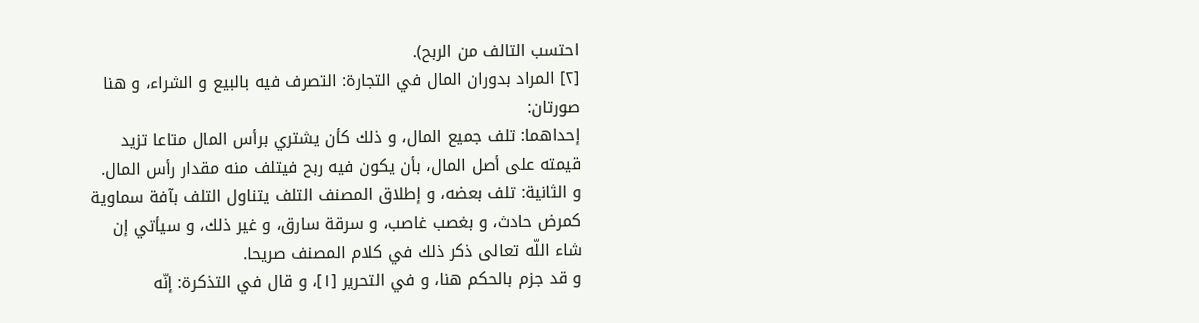احتسب التالف من الربح).
[٢] المراد بدوران المال في التجارة: التصرف فيه بالبيع و الشراء، و هنا صورتان:
إحداهما: تلف جميع المال، و ذلك كأن يشتري برأس المال متاعا تزيد قيمته على أصل المال، بأن يكون فيه ربح فيتلف منه مقدار رأس المال.
و الثانية: تلف بعضه، و إطلاق المصنف التلف يتناول التلف بآفة سماوية كمرض حادث، و بغصب غاصب، و سرقة سارق، و غير ذلك، و سيأتي إن شاء اللّه تعالى ذكر ذلك في كلام المصنف صريحا.
و قد جزم بالحكم هنا، و في التحرير [١]، و قال في التذكرة: إنّه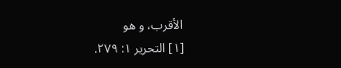الأقرب، و هو
[١] التحرير ١: ٢٧٩.